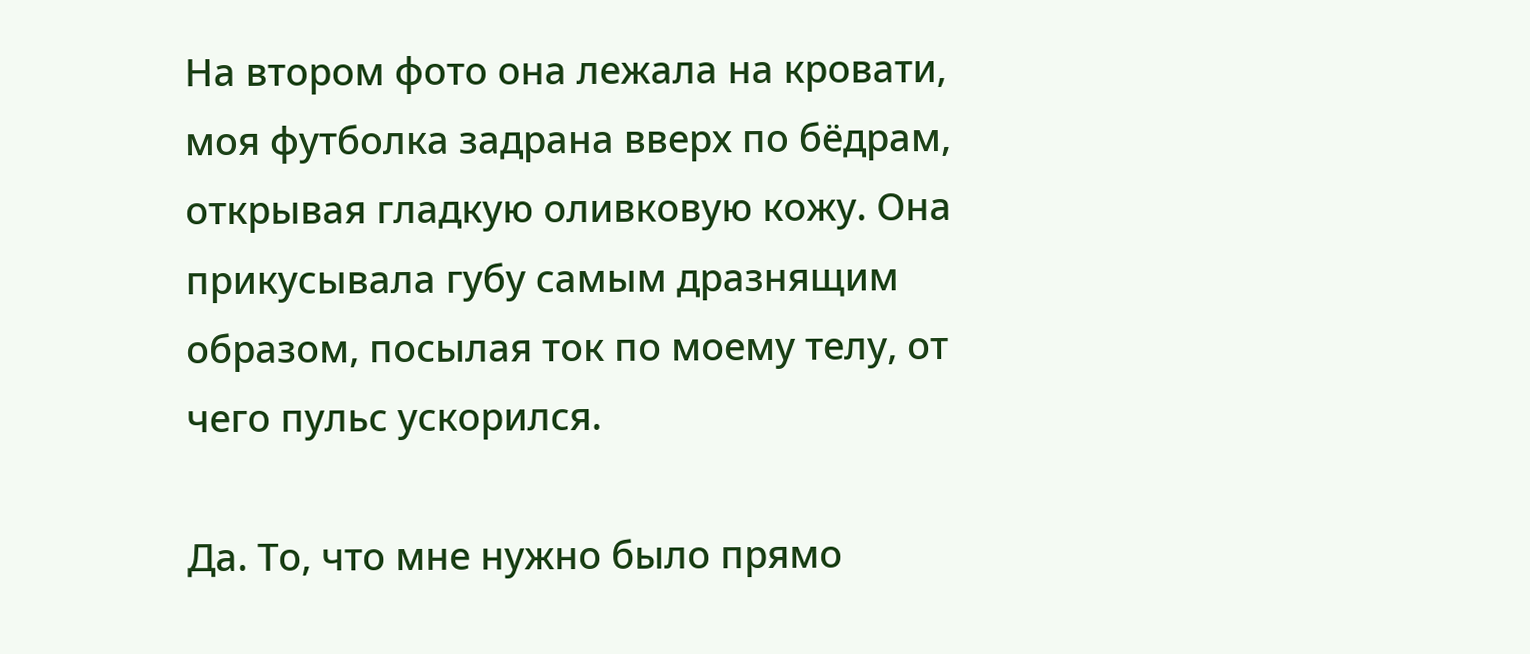На втором фото она лежала на кровати, моя футболка задрана вверх по бёдрам, открывая гладкую оливковую кожу. Она прикусывала губу самым дразнящим образом, посылая ток по моему телу, от чего пульс ускорился.

Да. То, что мне нужно было прямо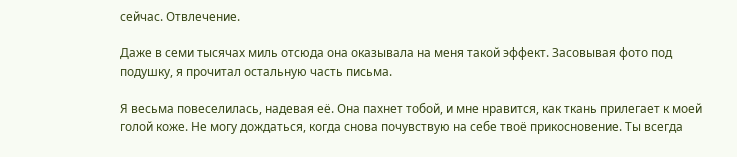сейчас. Отвлечение.

Даже в семи тысячах миль отсюда она оказывала на меня такой эффект. Засовывая фото под подушку, я прочитал остальную часть письма.

Я весьма повеселилась, надевая её. Она пахнет тобой, и мне нравится, как ткань прилегает к моей голой коже. Не могу дождаться, когда снова почувствую на себе твоё прикосновение. Ты всегда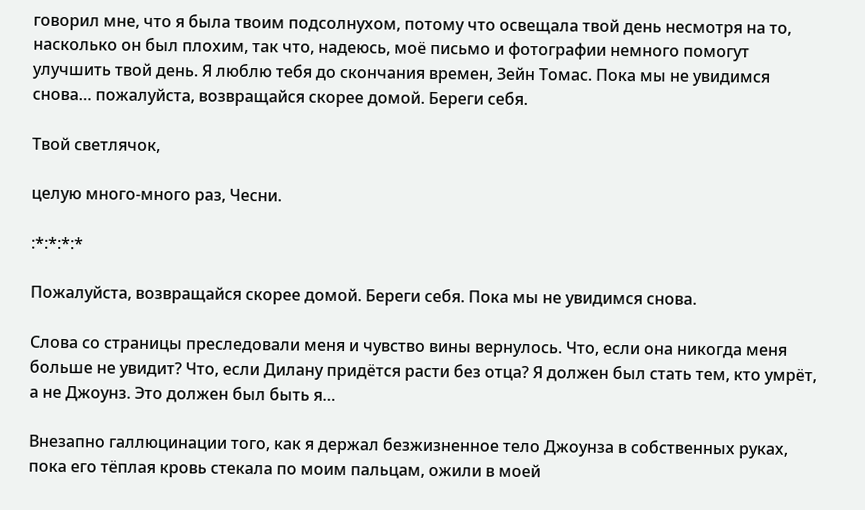говорил мне, что я была твоим подсолнухом, потому что освещала твой день несмотря на то, насколько он был плохим, так что, надеюсь, моё письмо и фотографии немного помогут улучшить твой день. Я люблю тебя до скончания времен, Зейн Томас. Пока мы не увидимся снова… пожалуйста, возвращайся скорее домой. Береги себя.

Твой светлячок,

целую много-много раз, Чесни.

:*:*:*:*

Пожалуйста, возвращайся скорее домой. Береги себя. Пока мы не увидимся снова.

Слова со страницы преследовали меня и чувство вины вернулось. Что, если она никогда меня больше не увидит? Что, если Дилану придётся расти без отца? Я должен был стать тем, кто умрёт, а не Джоунз. Это должен был быть я…

Внезапно галлюцинации того, как я держал безжизненное тело Джоунза в собственных руках, пока его тёплая кровь стекала по моим пальцам, ожили в моей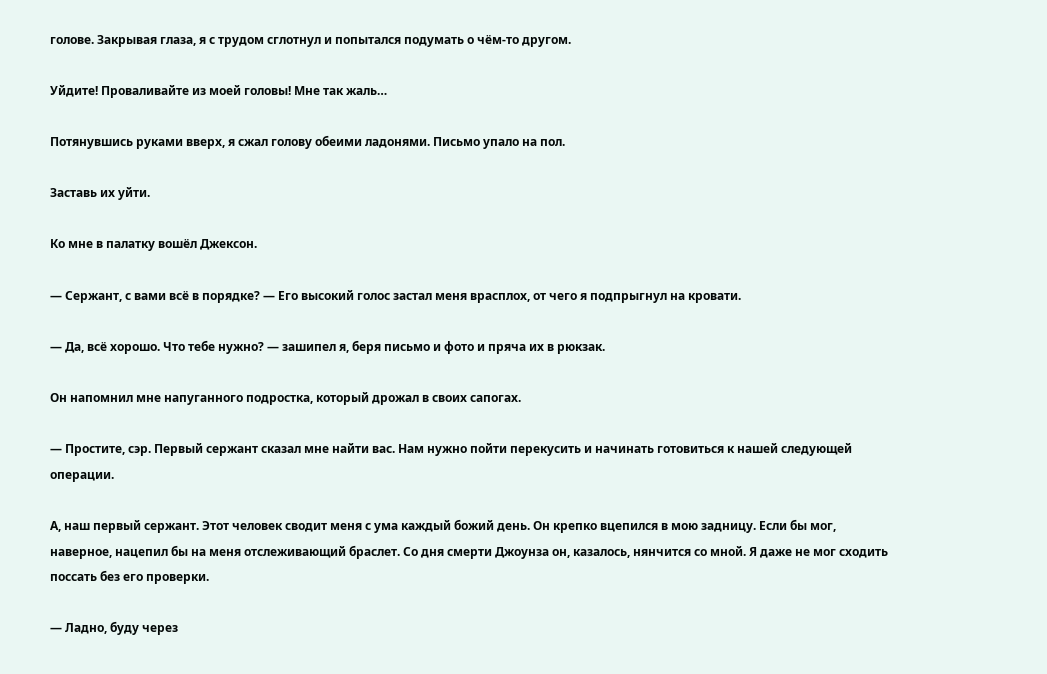голове. Закрывая глаза, я с трудом сглотнул и попытался подумать о чём-то другом.

Уйдите! Проваливайте из моей головы! Мне так жаль…

Потянувшись руками вверх, я сжал голову обеими ладонями. Письмо упало на пол.

Заставь их уйти.

Ко мне в палатку вошёл Джексон.

— Сержант, с вами всё в порядке? — Его высокий голос застал меня врасплох, от чего я подпрыгнул на кровати.

— Да, всё хорошо. Что тебе нужно? — зашипел я, беря письмо и фото и пряча их в рюкзак.

Он напомнил мне напуганного подростка, который дрожал в своих сапогах.

— Простите, сэр. Первый сержант сказал мне найти вас. Нам нужно пойти перекусить и начинать готовиться к нашей следующей операции.

А, наш первый сержант. Этот человек сводит меня с ума каждый божий день. Он крепко вцепился в мою задницу. Если бы мог, наверное, нацепил бы на меня отслеживающий браслет. Со дня смерти Джоунза он, казалось, нянчится со мной. Я даже не мог сходить поссать без его проверки.

— Ладно, буду через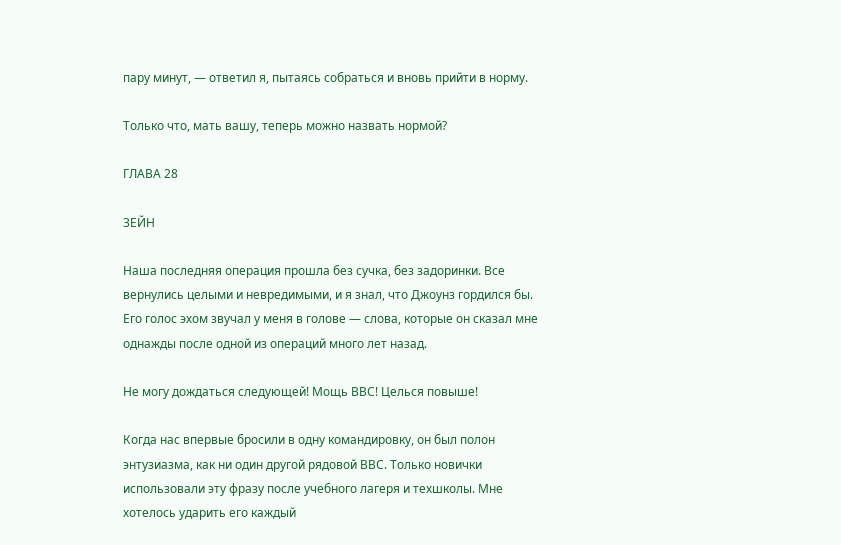пару минут, — ответил я, пытаясь собраться и вновь прийти в норму.

Только что, мать вашу, теперь можно назвать нормой?

ГЛАВА 28

ЗЕЙН

Наша последняя операция прошла без сучка, без задоринки. Все вернулись целыми и невредимыми, и я знал, что Джоунз гордился бы. Его голос эхом звучал у меня в голове — слова, которые он сказал мне однажды после одной из операций много лет назад.

Не могу дождаться следующей! Мощь ВВС! Целься повыше!

Когда нас впервые бросили в одну командировку, он был полон энтузиазма, как ни один другой рядовой ВВС. Только новички использовали эту фразу после учебного лагеря и техшколы. Мне хотелось ударить его каждый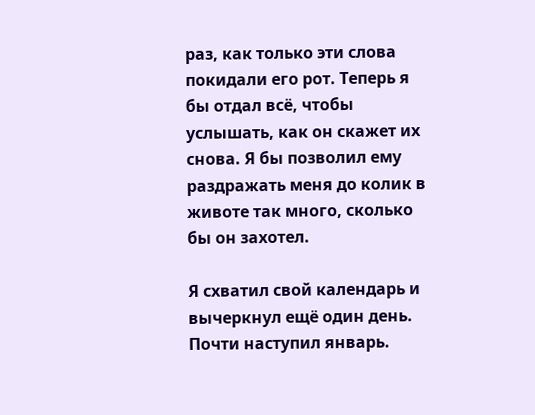раз, как только эти слова покидали его рот. Теперь я бы отдал всё, чтобы услышать, как он скажет их снова. Я бы позволил ему раздражать меня до колик в животе так много, сколько бы он захотел.

Я схватил свой календарь и вычеркнул ещё один день. Почти наступил январь.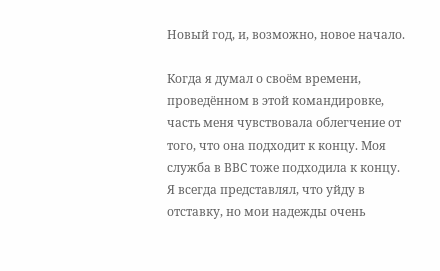Новый год, и, возможно, новое начало.

Когда я думал о своём времени, проведённом в этой командировке, часть меня чувствовала облегчение от того, что она подходит к концу. Моя служба в ВВС тоже подходила к концу. Я всегда представлял, что уйду в отставку, но мои надежды очень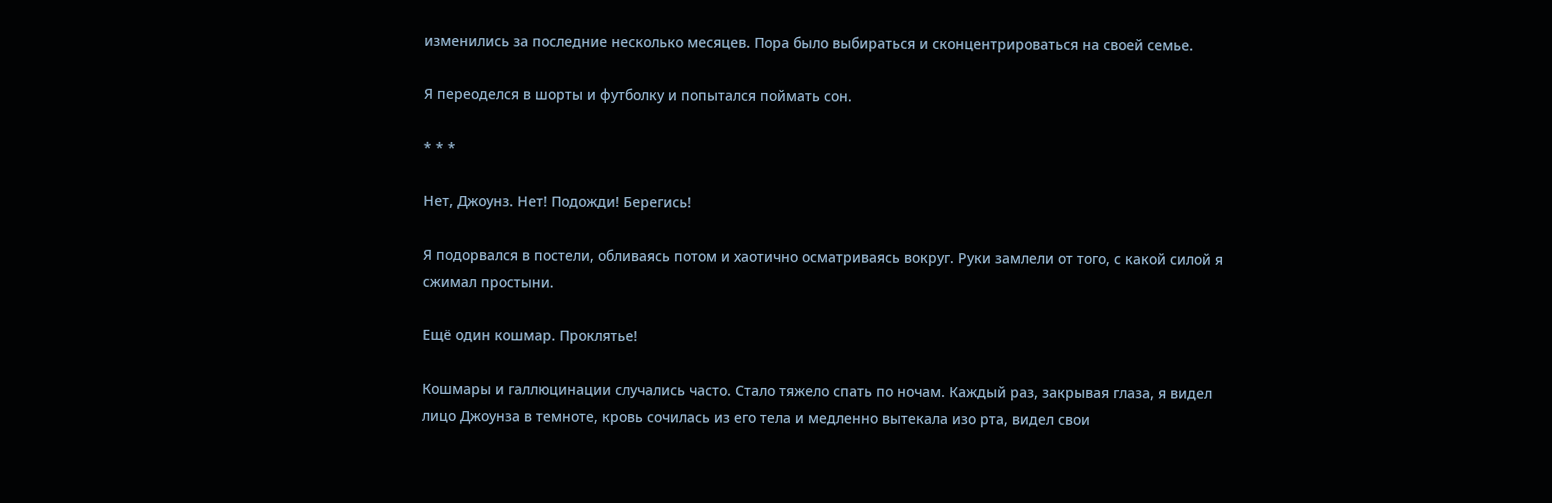изменились за последние несколько месяцев. Пора было выбираться и сконцентрироваться на своей семье.

Я переоделся в шорты и футболку и попытался поймать сон.

* * *

Нет, Джоунз. Нет! Подожди! Берегись!

Я подорвался в постели, обливаясь потом и хаотично осматриваясь вокруг. Руки замлели от того, с какой силой я сжимал простыни.

Ещё один кошмар. Проклятье!

Кошмары и галлюцинации случались часто. Стало тяжело спать по ночам. Каждый раз, закрывая глаза, я видел лицо Джоунза в темноте, кровь сочилась из его тела и медленно вытекала изо рта, видел свои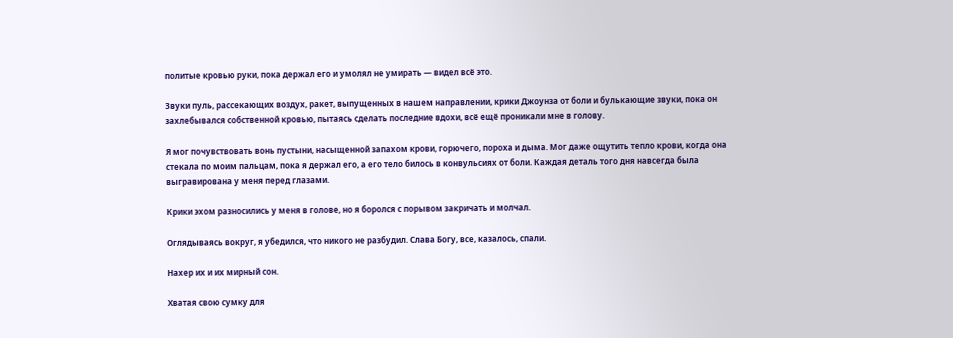политые кровью руки, пока держал его и умолял не умирать — видел всё это.

Звуки пуль, рассекающих воздух, ракет, выпущенных в нашем направлении, крики Джоунза от боли и булькающие звуки, пока он захлебывался собственной кровью, пытаясь сделать последние вдохи, всё ещё проникали мне в голову.

Я мог почувствовать вонь пустыни, насыщенной запахом крови, горючего, пороха и дыма. Мог даже ощутить тепло крови, когда она стекала по моим пальцам, пока я держал его, а его тело билось в конвульсиях от боли. Каждая деталь того дня навсегда была выгравирована у меня перед глазами.

Крики эхом разносились у меня в голове, но я боролся с порывом закричать и молчал.

Оглядываясь вокруг, я убедился, что никого не разбудил. Слава Богу, все, казалось, спали.

Нахер их и их мирный сон.

Хватая свою сумку для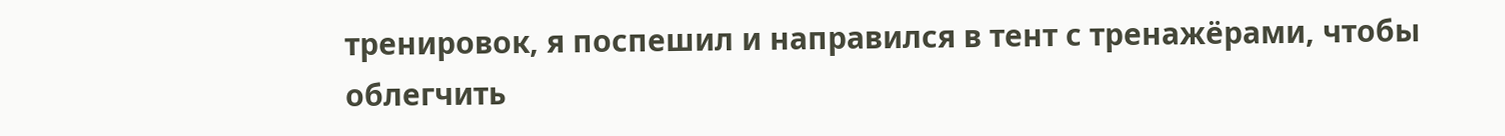тренировок, я поспешил и направился в тент с тренажёрами, чтобы облегчить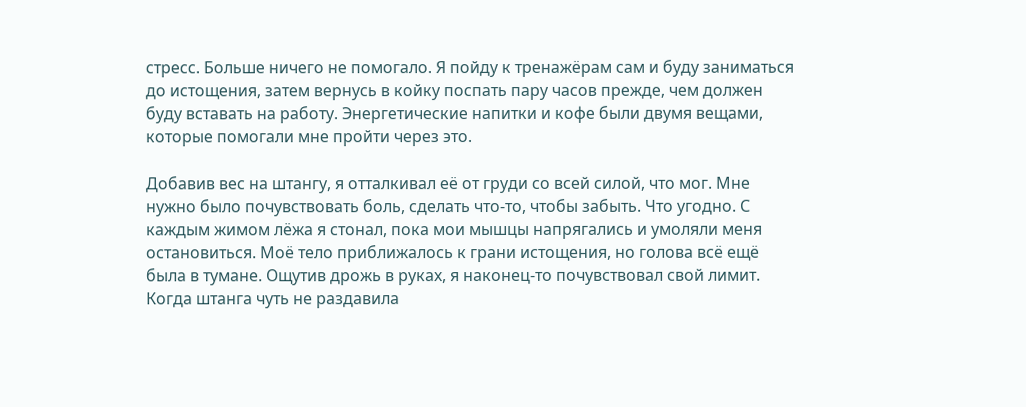стресс. Больше ничего не помогало. Я пойду к тренажёрам сам и буду заниматься до истощения, затем вернусь в койку поспать пару часов прежде, чем должен буду вставать на работу. Энергетические напитки и кофе были двумя вещами, которые помогали мне пройти через это.

Добавив вес на штангу, я отталкивал её от груди со всей силой, что мог. Мне нужно было почувствовать боль, сделать что-то, чтобы забыть. Что угодно. С каждым жимом лёжа я стонал, пока мои мышцы напрягались и умоляли меня остановиться. Моё тело приближалось к грани истощения, но голова всё ещё была в тумане. Ощутив дрожь в руках, я наконец-то почувствовал свой лимит. Когда штанга чуть не раздавила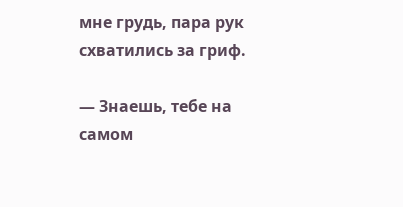мне грудь, пара рук схватились за гриф.

— Знаешь, тебе на самом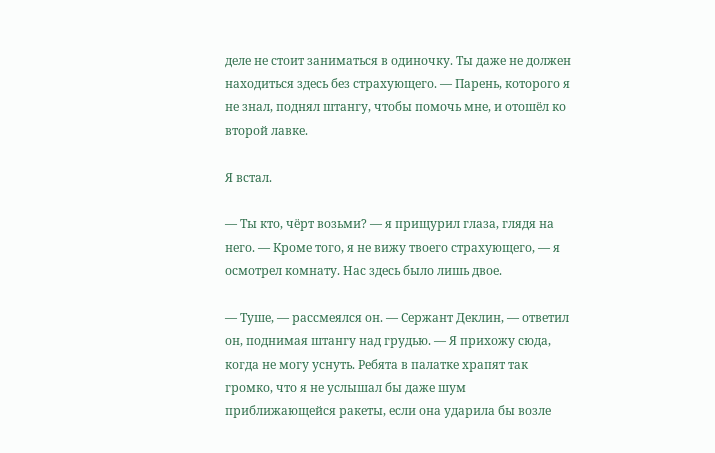деле не стоит заниматься в одиночку. Ты даже не должен находиться здесь без страхующего. — Парень, которого я не знал, поднял штангу, чтобы помочь мне, и отошёл ко второй лавке.

Я встал.

— Ты кто, чёрт возьми? — я прищурил глаза, глядя на него. — Кроме того, я не вижу твоего страхующего, — я осмотрел комнату. Нас здесь было лишь двое.

— Туше, — рассмеялся он. — Сержант Деклин, — ответил он, поднимая штангу над грудью. — Я прихожу сюда, когда не могу уснуть. Ребята в палатке храпят так громко, что я не услышал бы даже шум приближающейся ракеты, если она ударила бы возле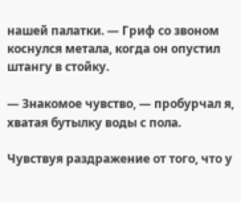нашей палатки. — Гриф со звоном коснулся метала, когда он опустил штангу в стойку.

— Знакомое чувство, — пробурчал я, хватая бутылку воды с пола.

Чувствуя раздражение от того, что у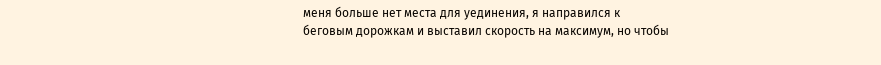меня больше нет места для уединения, я направился к беговым дорожкам и выставил скорость на максимум, но чтобы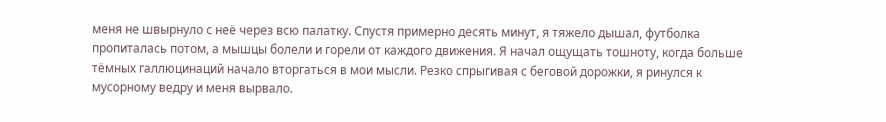меня не швырнуло с неё через всю палатку. Спустя примерно десять минут, я тяжело дышал, футболка пропиталась потом, а мышцы болели и горели от каждого движения. Я начал ощущать тошноту, когда больше тёмных галлюцинаций начало вторгаться в мои мысли. Резко спрыгивая с беговой дорожки, я ринулся к мусорному ведру и меня вырвало.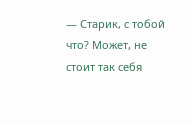— Старик, с тобой что? Может, не стоит так себя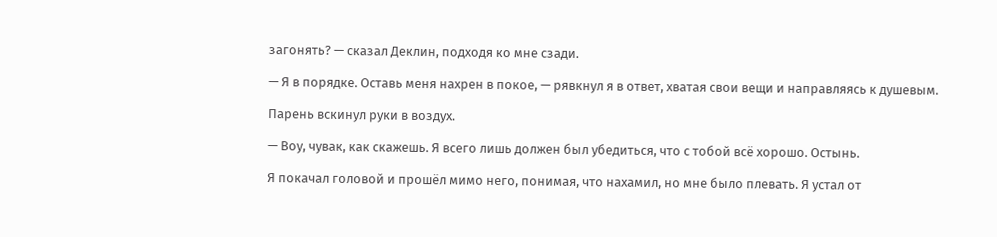загонять? — сказал Деклин, подходя ко мне сзади.

— Я в порядке. Оставь меня нахрен в покое, — рявкнул я в ответ, хватая свои вещи и направляясь к душевым.

Парень вскинул руки в воздух.

— Воу, чувак, как скажешь. Я всего лишь должен был убедиться, что с тобой всё хорошо. Остынь.

Я покачал головой и прошёл мимо него, понимая, что нахамил, но мне было плевать. Я устал от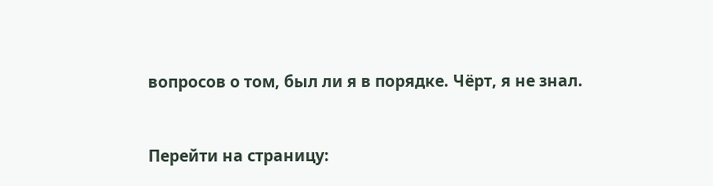вопросов о том, был ли я в порядке. Чёрт, я не знал.


Перейти на страницу: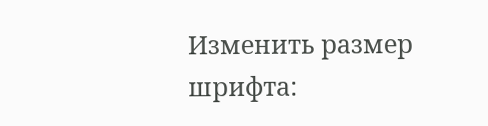Изменить размер шрифта: